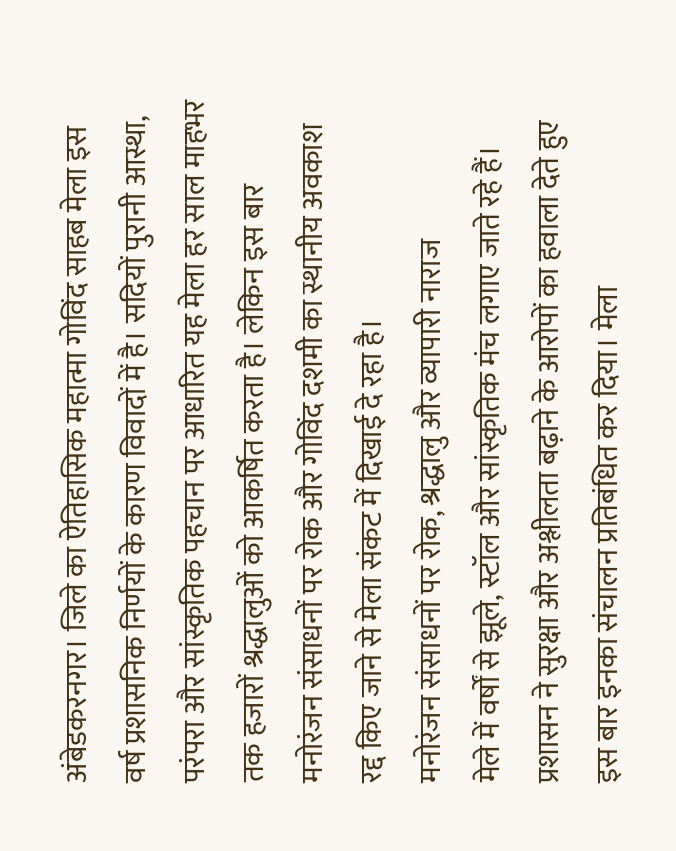अंबेडकरनगर। जिले का ऐतिहासिक महात्मा गोविंद साहब मेला इस वर्ष प्रशासनिक निर्णयों के कारण विवादों में है। सदियों पुरानी आस्था, परंपरा और सांस्कृतिक पहचान पर आधारित यह मेला हर साल माहभर तक हजारों श्रद्धालुओं को आकर्षित करता है। लेकिन इस बार मनोरंजन संसाधनों पर रोक और गोविंद दशमी का स्थानीय अवकाश रद्द किए जाने से मेला संकट में दिखाई दे रहा है।
मनोरंजन संसाधनों पर रोक, श्रद्धालु और व्यापारी नाराज
मेले में वर्षों से झूले, स्टॉल और सांस्कृतिक मंच लगाए जाते रहे हैं। प्रशासन ने सुरक्षा और अश्लीलता बढ़ाने के आरोपों का हवाला देते हुए इस बार इनका संचालन प्रतिबंधित कर दिया। मेला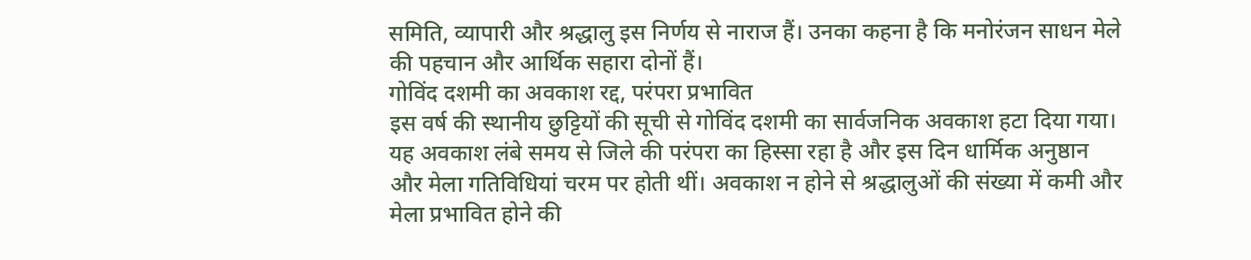समिति, व्यापारी और श्रद्धालु इस निर्णय से नाराज हैं। उनका कहना है कि मनोरंजन साधन मेले की पहचान और आर्थिक सहारा दोनों हैं।
गोविंद दशमी का अवकाश रद्द, परंपरा प्रभावित
इस वर्ष की स्थानीय छुट्टियों की सूची से गोविंद दशमी का सार्वजनिक अवकाश हटा दिया गया। यह अवकाश लंबे समय से जिले की परंपरा का हिस्सा रहा है और इस दिन धार्मिक अनुष्ठान और मेला गतिविधियां चरम पर होती थीं। अवकाश न होने से श्रद्धालुओं की संख्या में कमी और मेला प्रभावित होने की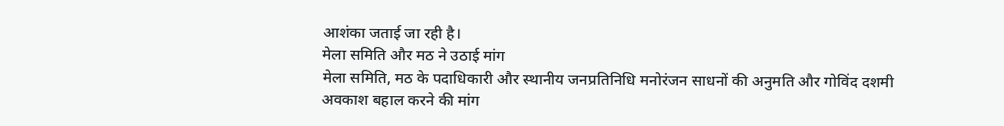आशंका जताई जा रही है।
मेला समिति और मठ ने उठाई मांग
मेला समिति, मठ के पदाधिकारी और स्थानीय जनप्रतिनिधि मनोरंजन साधनों की अनुमति और गोविंद दशमी अवकाश बहाल करने की मांग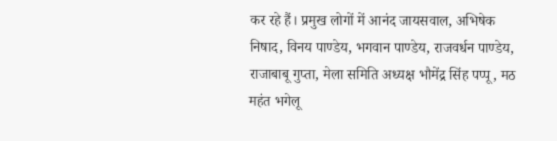कर रहे हैं। प्रमुख लोगों में आनंद जायसवाल, अभिषेक निषाद, विनय पाण्डेय, भगवान पाण्डेय, राजवर्धन पाण्डेय, राजाबाबू गुप्ता, मेला समिति अध्यक्ष भौमेंद्र सिंह पप्पू, मठ महंत भगेलू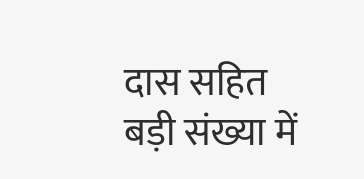दास सहित बड़ी संख्या में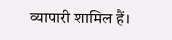व्यापारी शामिल हैं।